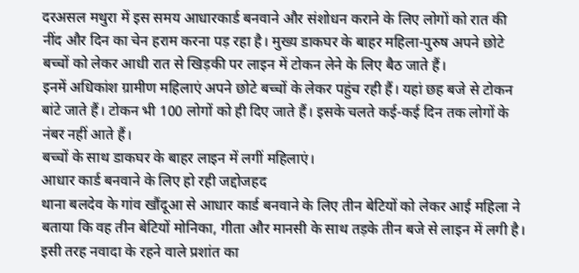दरअसल मथुरा में इस समय आधारकार्ड बनवाने और संशोधन कराने के लिए लोगों को रात की नींद और दिन का चेन हराम करना पड़ रहा है। मुख्य डाकघर के बाहर महिला-पुरुष अपने छोटे बच्चों को लेकर आधी रात से खिड़की पर लाइन में टोकन लेने के लिए बैठ जाते हैं।
इनमें अधिकांश ग्रामीण महिलाएं अपने छोटे बच्चों के लेकर पहुंच रही हैं। यहां छह बजे से टोकन बांटे जाते हैं। टोकन भी 100 लोगों को ही दिए जाते हैं। इसके चलते कई-कई दिन तक लोगों के नंबर नहीं आते हैं।
बच्चों के साथ डाकघर के बाहर लाइन में लगीं महिलाएं।
आधार कार्ड बनवाने के लिए हो रही जद्दोजहद
थाना बलदेव के गांव खौंदूआ से आधार कार्ड बनवाने के लिए तीन बेटियों को लेकर आई महिला ने बताया कि वह तीन बेटियों मोनिका, गीता और मानसी के साथ तड़के तीन बजे से लाइन में लगी है। इसी तरह नवादा के रहने वाले प्रशांत का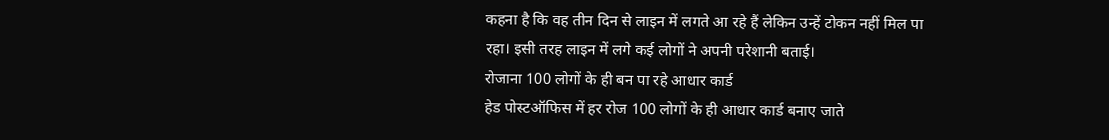कहना है कि वह तीन दिन से लाइन में लगते आ रहे हैं लेकिन उन्हें टोकन नहीं मिल पा रहा। इसी तरह लाइन में लगे कई लोगों ने अपनी परेशानी बताई।
रोजाना 100 लोगों के ही बन पा रहे आधार कार्ड
हेड पोस्टऑफिस में हर रोज 100 लोगों के ही आधार कार्ड बनाए जाते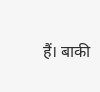हैं। बाकी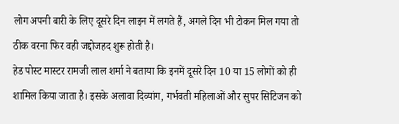लोग अपनी बारी के लिए दूसरे दिन लाइन में लगते हैं, अगले दिन भी टोकन मिल गया तो ठीक वरना फिर वही जद्दोजहद शुरू होती है।
हेड पोस्ट मास्टर रामजी लाल शर्मा ने बताया कि इनमें दूसरे दिन 10 या 15 लोगों को ही शामिल किया जाता है। इसके अलावा दिव्यांग, गर्भवती महिलाओं और सुपर सिटिजन को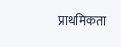प्राथमिकता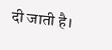दी जाती है।